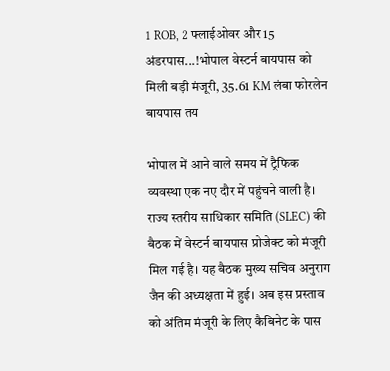1 ROB, 2 फ्लाईओवर और 15 अंडरपास...!भोपाल वेस्टर्न बायपास को मिली बड़ी मंजूरी, 35.61 KM लंबा फोरलेन बायपास तय

भोपाल में आने वाले समय में ट्रैफिक व्यवस्था एक नए दौर में पहुंचने वाली है। राज्य स्तरीय साधिकार समिति (SLEC) की बैठक में वेस्टर्न बायपास प्रोजेक्ट को मंजूरी मिल गई है। यह बैठक मुख्य सचिव अनुराग जैन की अध्यक्षता में हुई। अब इस प्रस्ताव को अंतिम मंजूरी के लिए कैबिनेट के पास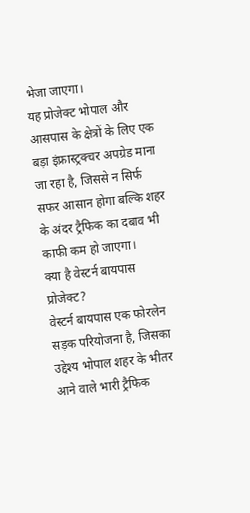भेजा जाएगा।
यह प्रोजेक्ट भोपाल और आसपास के क्षेत्रों के लिए एक बड़ा इंफ्रास्ट्रक्चर अपग्रेड माना जा रहा है, जिससे न सिर्फ सफर आसान होगा बल्कि शहर के अंदर ट्रैफिक का दबाव भी काफी कम हो जाएगा।
क्या है वेस्टर्न बायपास प्रोजेक्ट?
वेस्टर्न बायपास एक फोरलेन सड़क परियोजना है, जिसका उद्देश्य भोपाल शहर के भीतर आने वाले भारी ट्रैफिक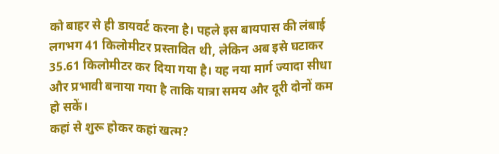को बाहर से ही डायवर्ट करना है। पहले इस बायपास की लंबाई लगभग 41 किलोमीटर प्रस्तावित थी, लेकिन अब इसे घटाकर 35.61 किलोमीटर कर दिया गया है। यह नया मार्ग ज्यादा सीधा और प्रभावी बनाया गया है ताकि यात्रा समय और दूरी दोनों कम हो सकें।
कहां से शुरू होकर कहां खत्म?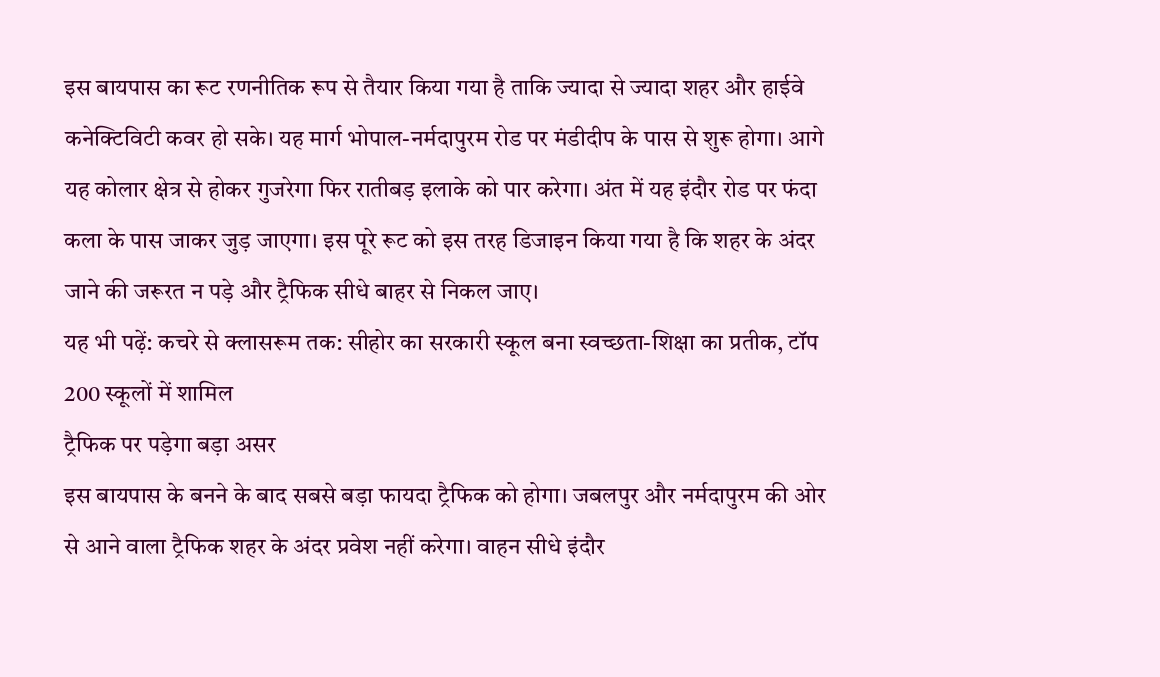इस बायपास का रूट रणनीतिक रूप से तैयार किया गया है ताकि ज्यादा से ज्यादा शहर और हाईवे कनेक्टिविटी कवर हो सके। यह मार्ग भोपाल-नर्मदापुरम रोड पर मंडीदीप के पास से शुरू होगा। आगे यह कोलार क्षेत्र से होकर गुजरेगा फिर रातीबड़ इलाके को पार करेगा। अंत में यह इंदौर रोड पर फंदा कला के पास जाकर जुड़ जाएगा। इस पूरे रूट को इस तरह डिजाइन किया गया है कि शहर के अंदर जाने की जरूरत न पड़े और ट्रैफिक सीधे बाहर से निकल जाए।
यह भी पढ़ें: कचरे से क्लासरूम तक: सीहोर का सरकारी स्कूल बना स्वच्छता-शिक्षा का प्रतीक, टॉप 200 स्कूलों में शामिल
ट्रैफिक पर पड़ेगा बड़ा असर
इस बायपास के बनने के बाद सबसे बड़ा फायदा ट्रैफिक को होगा। जबलपुर और नर्मदापुरम की ओर से आने वाला ट्रैफिक शहर के अंदर प्रवेश नहीं करेगा। वाहन सीधे इंदौर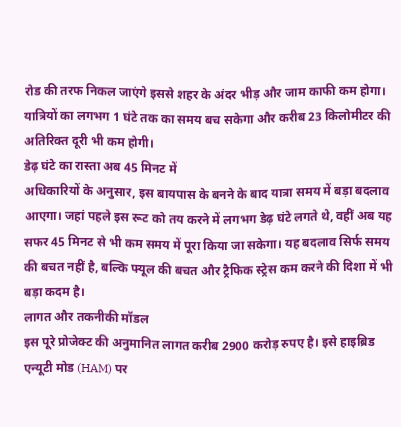रोड की तरफ निकल जाएंगे इससे शहर के अंदर भीड़ और जाम काफी कम होगा। यात्रियों का लगभग 1 घंटे तक का समय बच सकेगा और करीब 23 किलोमीटर की अतिरिक्त दूरी भी कम होगी।
डेढ़ घंटे का रास्ता अब 45 मिनट में
अधिकारियों के अनुसार, इस बायपास के बनने के बाद यात्रा समय में बड़ा बदलाव आएगा। जहां पहले इस रूट को तय करने में लगभग डेढ़ घंटे लगते थे, वहीं अब यह सफर 45 मिनट से भी कम समय में पूरा किया जा सकेगा। यह बदलाव सिर्फ समय की बचत नहीं है, बल्कि फ्यूल की बचत और ट्रैफिक स्ट्रेस कम करने की दिशा में भी बड़ा कदम है।
लागत और तकनीकी मॉडल
इस पूरे प्रोजेक्ट की अनुमानित लागत करीब 2900 करोड़ रुपए है। इसे हाइब्रिड एन्यूटी मोड (HAM) पर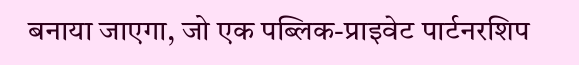बनाया जाएगा, जो एक पब्लिक-प्राइवेट पार्टनरशिप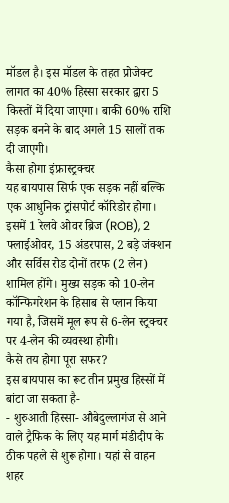मॉडल है। इस मॉडल के तहत प्रोजेक्ट लागत का 40% हिस्सा सरकार द्वारा 5 किस्तों में दिया जाएगा। बाकी 60% राशि सड़क बनने के बाद अगले 15 सालों तक दी जाएगी।
कैसा होगा इंफ्रास्ट्रक्चर
यह बायपास सिर्फ एक सड़क नहीं बल्कि एक आधुनिक ट्रांसपोर्ट कॉरिडोर होगा। इसमें 1 रेलवे ओवर ब्रिज (ROB), 2 फ्लाईओवर, 15 अंडरपास, 2 बड़े जंक्शन और सर्विस रोड दोनों तरफ (2 लेन) शामिल होंगे। मुख्य सड़क को 10-लेन कॉन्फिगरेशन के हिसाब से प्लान किया गया है, जिसमें मूल रूप से 6-लेन स्ट्रक्चर पर 4-लेन की व्यवस्था होगी।
कैसे तय होगा पूरा सफर?
इस बायपास का रूट तीन प्रमुख हिस्सों में बांटा जा सकता है-
- शुरुआती हिस्सा- औबेदुल्लागंज से आने वाले ट्रैफिक के लिए यह मार्ग मंडीदीप के ठीक पहले से शुरू होगा। यहां से वाहन शहर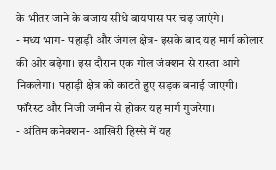के भीतर जाने के बजाय सीधे बायपास पर चढ़ जाएंगे।
- मध्य भाग- पहाड़ी और जंगल क्षेत्र- इसके बाद यह मार्ग कोलार की ओर बढ़ेगा। इस दौरान एक गोल जंक्शन से रास्ता आगे निकलेगा। पहाड़ी क्षेत्र को काटते हुए सड़क बनाई जाएगी। फॉरेस्ट और निजी जमीन से होकर यह मार्ग गुजरेगा।
- अंतिम कनेक्शन- आखिरी हिस्से में यह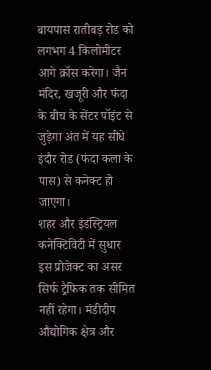बायपास रातीबड़ रोड को लगभग 4 किलोमीटर आगे क्रॉस करेगा। जैन मंदिर, खजूरी और फंदा के बीच के सेंटर पॉइंट से जुड़ेगा अंत में यह सीधे इंदौर रोड (फंदा कला के पास) से कनेक्ट हो जाएगा।
शहर और इंडस्ट्रियल कनेक्टिविटी में सुधार
इस प्रोजेक्ट का असर सिर्फ ट्रैफिक तक सीमित नहीं रहेगा। मंडीदीप औद्योगिक क्षेत्र और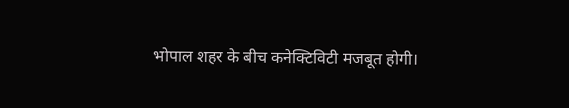भोपाल शहर के बीच कनेक्टिविटी मजबूत होगी।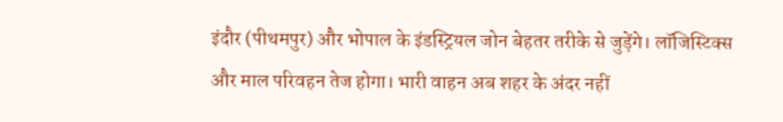इंदौर (पीथमपुर) और भोपाल के इंडस्ट्रियल जोन बेहतर तरीके से जुड़ेंगे। लॉजिस्टिक्स और माल परिवहन तेज होगा। भारी वाहन अब शहर के अंदर नहीं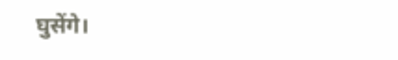घुसेंगे।